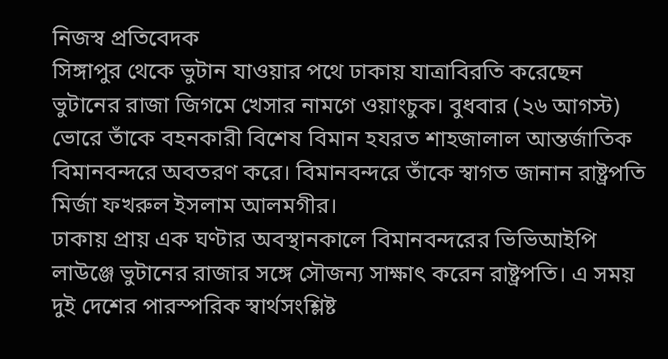নিজস্ব প্রতিবেদক
সিঙ্গাপুর থেকে ভুটান যাওয়ার পথে ঢাকায় যাত্রাবিরতি করেছেন ভুটানের রাজা জিগমে খেসার নামগে ওয়াংচুক। বুধবার (২৬ আগস্ট) ভোরে তাঁকে বহনকারী বিশেষ বিমান হযরত শাহজালাল আন্তর্জাতিক বিমানবন্দরে অবতরণ করে। বিমানবন্দরে তাঁকে স্বাগত জানান রাষ্ট্রপতি মির্জা ফখরুল ইসলাম আলমগীর।
ঢাকায় প্রায় এক ঘণ্টার অবস্থানকালে বিমানবন্দরের ভিভিআইপি লাউঞ্জে ভুটানের রাজার সঙ্গে সৌজন্য সাক্ষাৎ করেন রাষ্ট্রপতি। এ সময় দুই দেশের পারস্পরিক স্বার্থসংশ্লিষ্ট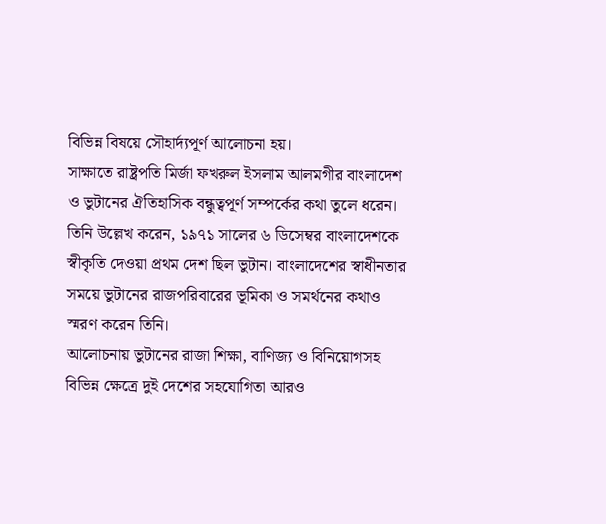বিভিন্ন বিষয়ে সৌহার্দ্যপূর্ণ আলোচনা হয়।
সাক্ষাতে রাষ্ট্রপতি মির্জা ফখরুল ইসলাম আলমগীর বাংলাদেশ ও ভুটানের ঐতিহাসিক বন্ধুত্বপূর্ণ সম্পর্কের কথা তুলে ধরেন। তিনি উল্লেখ করেন, ১৯৭১ সালের ৬ ডিসেম্বর বাংলাদেশকে স্বীকৃতি দেওয়া প্রথম দেশ ছিল ভুটান। বাংলাদেশের স্বাধীনতার সময়ে ভুটানের রাজপরিবারের ভূমিকা ও সমর্থনের কথাও স্মরণ করেন তিনি।
আলোচনায় ভুটানের রাজা শিক্ষা, বাণিজ্য ও বিনিয়োগসহ বিভিন্ন ক্ষেত্রে দুই দেশের সহযোগিতা আরও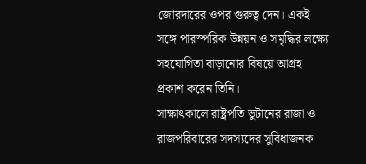জোরদারের ওপর গুরুত্ব দেন। একই সঙ্গে পারস্পরিক উন্নয়ন ও সমৃদ্ধির লক্ষ্যে সহযোগিতা বাড়ানোর বিষয়ে আগ্রহ প্রকাশ করেন তিনি।
সাক্ষাৎকালে রাষ্ট্রপতি ভুটানের রাজা ও রাজপরিবারের সদস্যদের সুবিধাজনক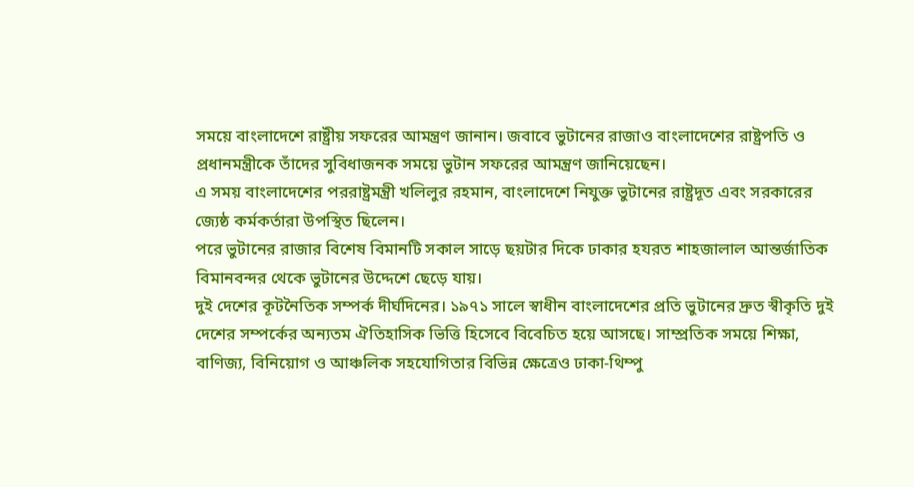সময়ে বাংলাদেশে রাষ্ট্রীয় সফরের আমন্ত্রণ জানান। জবাবে ভুটানের রাজাও বাংলাদেশের রাষ্ট্রপতি ও প্রধানমন্ত্রীকে তাঁদের সুবিধাজনক সময়ে ভুটান সফরের আমন্ত্রণ জানিয়েছেন।
এ সময় বাংলাদেশের পররাষ্ট্রমন্ত্রী খলিলুর রহমান, বাংলাদেশে নিযুক্ত ভুটানের রাষ্ট্রদূত এবং সরকারের জ্যেষ্ঠ কর্মকর্তারা উপস্থিত ছিলেন।
পরে ভুটানের রাজার বিশেষ বিমানটি সকাল সাড়ে ছয়টার দিকে ঢাকার হযরত শাহজালাল আন্তর্জাতিক বিমানবন্দর থেকে ভুটানের উদ্দেশে ছেড়ে যায়।
দুই দেশের কূটনৈতিক সম্পর্ক দীর্ঘদিনের। ১৯৭১ সালে স্বাধীন বাংলাদেশের প্রতি ভুটানের দ্রুত স্বীকৃতি দুই দেশের সম্পর্কের অন্যতম ঐতিহাসিক ভিত্তি হিসেবে বিবেচিত হয়ে আসছে। সাম্প্রতিক সময়ে শিক্ষা, বাণিজ্য, বিনিয়োগ ও আঞ্চলিক সহযোগিতার বিভিন্ন ক্ষেত্রেও ঢাকা-থিম্পু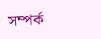সম্পর্ক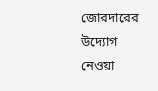জোরদারের উদ্যোগ নেওয়া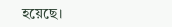হয়েছে।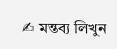✍ মন্তব্য লিখুন